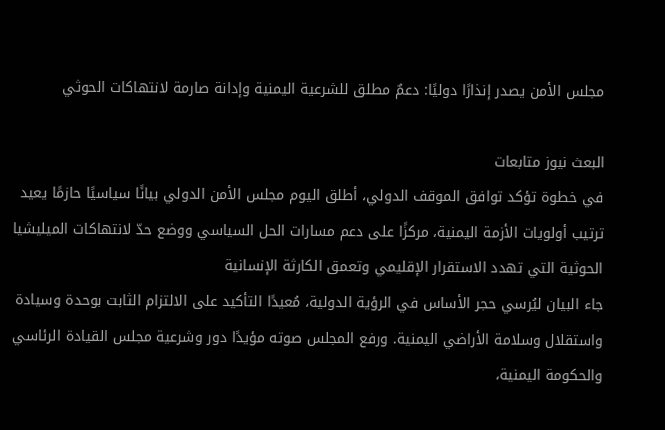مجلس الأمن يصدر إنذارًا دوليًا: دعمٌ مطلق للشرعية اليمنية وإدانة صارمة لانتهاكات الحوثي

البعث نيوز متابعات
في خطوة تؤكد توافق الموقف الدولي، أطلق اليوم مجلس الأمن الدولي بيانًا سياسيًا حازمًا يعيد ترتيب أولويات الأزمة اليمنية، مركزًا على دعم مسارات الحل السياسي ووضع حدّ لانتهاكات الميليشيا الحوثية التي تهدد الاستقرار الإقليمي وتعمق الكارثة الإنسانية
جاء البيان ليُرسي حجر الأساس في الرؤية الدولية، مُعيدًا التأكيد على الالتزام الثابت بوحدة وسيادة واستقلال وسلامة الأراضي اليمنية. ورفع المجلس صوته مؤيدًا دور وشرعية مجلس القيادة الرئاسي والحكومة اليمنية،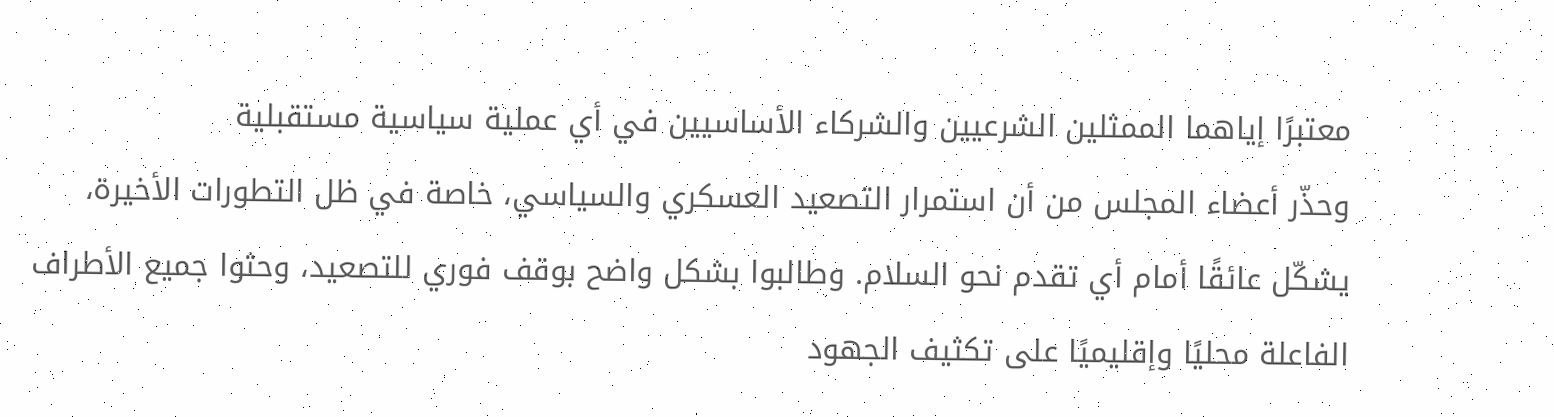معتبرًا إياهما الممثلين الشرعيين والشركاء الأساسيين في أي عملية سياسية مستقبلية
وحذّر أعضاء المجلس من أن استمرار التصعيد العسكري والسياسي، خاصة في ظل التطورات الأخيرة، يشكّل عائقًا أمام أي تقدم نحو السلام. وطالبوا بشكل واضح بوقف فوري للتصعيد، وحثوا جميع الأطراف الفاعلة محليًا وإقليميًا على تكثيف الجهود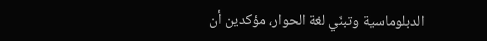الدبلوماسية وتبنّي لغة الحوار، مؤكدين أن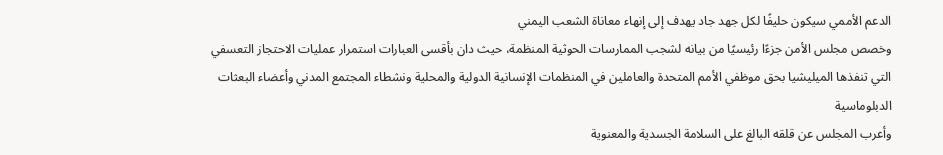الدعم الأممي سيكون حليفًا لكل جهد جاد يهدف إلى إنهاء معاناة الشعب اليمني
وخصص مجلس الأمن جزءًا رئيسيًا من بيانه لشجب الممارسات الحوثية المنظمة، حيث دان بأقسى العبارات استمرار عمليات الاحتجاز التعسفي التي تنفذها الميليشيا بحق موظفي الأمم المتحدة والعاملين في المنظمات الإنسانية الدولية والمحلية ونشطاء المجتمع المدني وأعضاء البعثات الدبلوماسية
وأعرب المجلس عن قلقه البالغ على السلامة الجسدية والمعنوية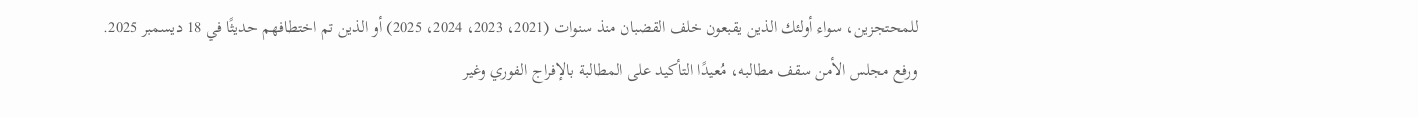للمحتجزين، سواء أولئك الذين يقبعون خلف القضبان منذ سنوات (2021، 2023، 2024، 2025) أو الذين تم اختطافهم حديثًا في 18 ديسمبر 2025.
ورفع مجلس الأمن سقف مطالبه، مُعيدًا التأكيد على المطالبة بالإفراج الفوري وغير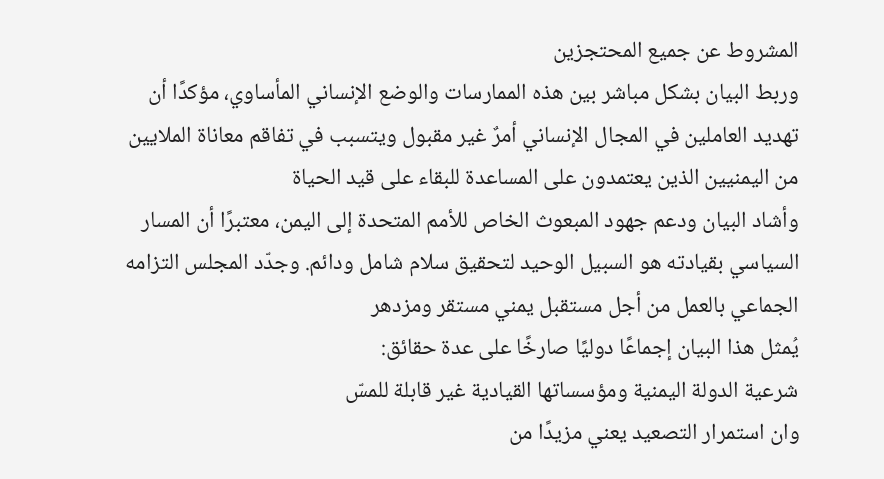المشروط عن جميع المحتجزين
وربط البيان بشكل مباشر بين هذه الممارسات والوضع الإنساني المأساوي، مؤكدًا أن تهديد العاملين في المجال الإنساني أمرٌ غير مقبول ويتسبب في تفاقم معاناة الملايين من اليمنيين الذين يعتمدون على المساعدة للبقاء على قيد الحياة
وأشاد البيان ودعم جهود المبعوث الخاص للأمم المتحدة إلى اليمن، معتبرًا أن المسار السياسي بقيادته هو السبيل الوحيد لتحقيق سلام شامل ودائم. وجدّد المجلس التزامه الجماعي بالعمل من أجل مستقبل يمني مستقر ومزدهر
يُمثل هذا البيان إجماعًا دوليًا صارخًا على عدة حقائق:
شرعية الدولة اليمنية ومؤسساتها القيادية غير قابلة للمسّ
وان استمرار التصعيد يعني مزيدًا من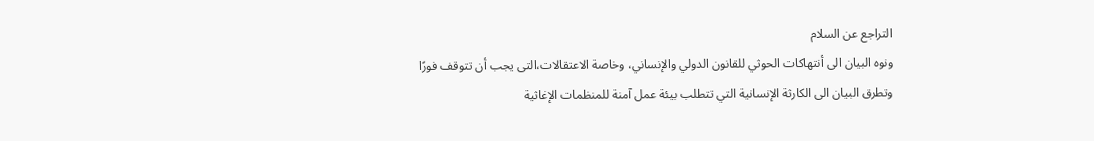التراجع عن السلام
ونوه البيان الى أنتهاكات الحوثي للقانون الدولي والإنساني، وخاصة الاعتقالات،التى يجب أن تتوقف فورًا
وتطرق البيان الى الكارثة الإنسانية التي تتطلب بيئة عمل آمنة للمنظمات الإغاثية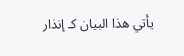يأتي هذا البيان كـ إنذار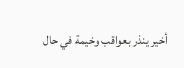أخير ينذر بعواقب وخيمة في حال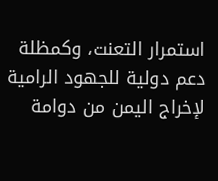استمرار التعنت، وكمظلة دعم دولية للجهود الرامية لإخراج اليمن من دوامة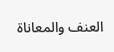العنف والمعاناة